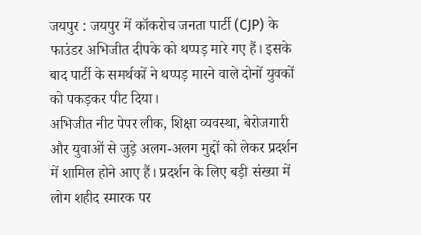जयपुर : जयपुर में कॉकरोच जनता पार्टी (CJP) के फाउंडर अभिजीत दीपके को थप्पड़ मारे गए हैं। इसके बाद पार्टी के समर्थकों ने थप्पड़ मारने वाले दोनों युवकों को पकड़कर पीट दिया।
अभिजीत नीट पेपर लीक, शिक्षा व्यवस्था, बेरोजगारी और युवाओं से जुड़े अलग-अलग मुद्दों को लेकर प्रदर्शन में शामिल होने आए हैं। प्रदर्शन के लिए बड़ी संख्या में लोग शहीद स्मारक पर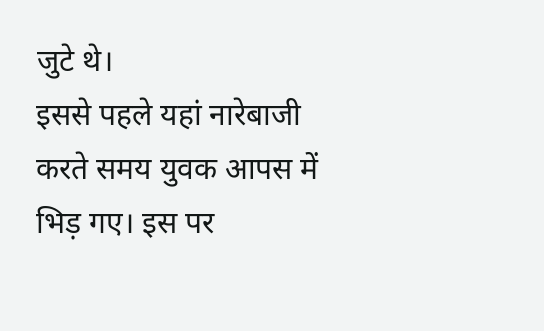जुटे थे।
इससे पहले यहां नारेबाजी करते समय युवक आपस में भिड़ गए। इस पर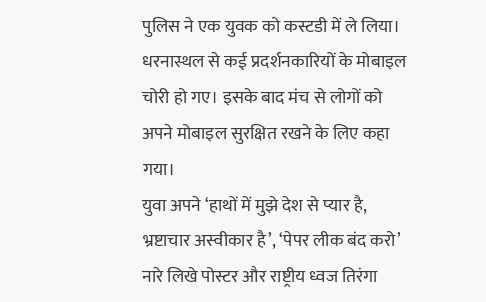पुलिस ने एक युवक को कस्टडी में ले लिया। धरनास्थल से कई प्रदर्शनकारियों के मोबाइल चोरी हो गए। इसके बाद मंच से लोगों को अपने मोबाइल सुरक्षित रखने के लिए कहा गया।
युवा अपने ‘हाथों में मुझे देश से प्यार है, भ्रष्टाचार अस्वीकार है’, ‘पेपर लीक बंद करो’ नारे लिखे पोस्टर और राष्ट्रीय ध्वज तिरंगा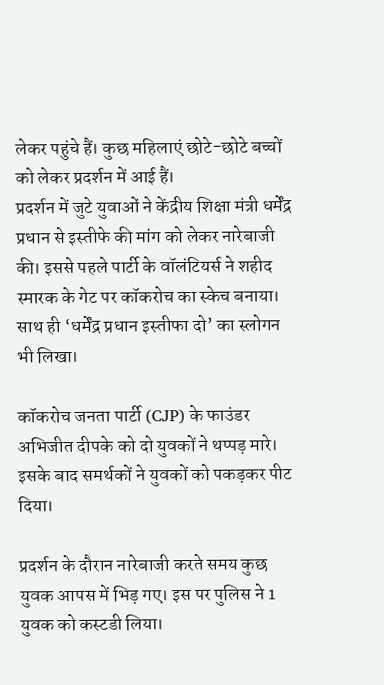लेकर पहुंचे हैं। कुछ महिलाएं छोटे-छोटे बच्चों को लेकर प्रदर्शन में आई हैं।
प्रदर्शन में जुटे युवाओं ने केंद्रीय शिक्षा मंत्री धर्मेंद्र प्रधान से इस्तीफे की मांग को लेकर नारेबाजी की। इससे पहले पार्टी के वॉलंटियर्स ने शहीद स्मारक के गेट पर कॉकरोच का स्केच बनाया। साथ ही ‘धर्मेंद्र प्रधान इस्तीफा दो’ का स्लोगन भी लिखा।

कॉकरोच जनता पार्टी (CJP) के फाउंडर अभिजीत दीपके को दो युवकों ने थप्पड़ मारे। इसके बाद समर्थकों ने युवकों को पकड़कर पीट दिया।

प्रदर्शन के दौरान नारेबाजी करते समय कुछ युवक आपस में भिड़ गए। इस पर पुलिस ने 1 युवक को कस्टडी लिया।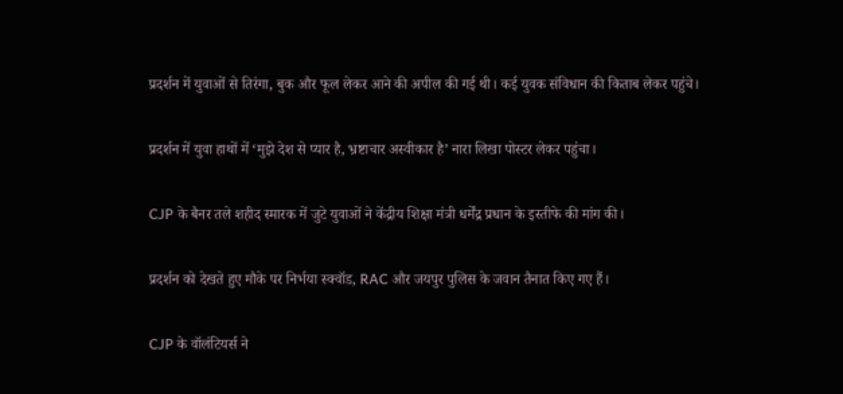प्रदर्शन में युवाओं से तिरंगा, बुक और फूल लेकर आने की अपील की गई थी। कई युवक संविधान की किताब लेकर पहुंचे।

प्रदर्शन में युवा हाथों में ‘मुझे देश से प्यार है, भ्रष्टाचार अस्वीकार है’ नारा लिखा पोस्टर लेकर पहुंचा।

CJP के बैनर तले शहीद स्मारक में जुटे युवाओं ने केंद्रीय शिक्षा मंत्री धर्मेंद्र प्रधान के इस्तीफे की मांग की।

प्रदर्शन को देखते हुए मौके पर निर्भया स्क्वॉड, RAC और जयपुर पुलिस के जवान तैनात किए गए हैं।

CJP के वॉलंटियर्स ने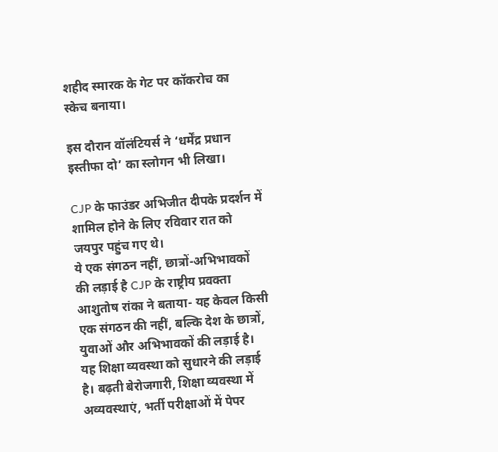शहीद स्मारक के गेट पर कॉकरोच का स्केच बनाया।

इस दौरान वॉलंटियर्स ने ‘धर्मेंद्र प्रधान इस्तीफा दो’ का स्लोगन भी लिखा।

CJP के फाउंडर अभिजीत दीपके प्रदर्शन में शामिल होने के लिए रविवार रात को जयपुर पहुंच गए थे।
ये एक संगठन नहीं, छात्रों-अभिभावकों की लड़ाई है CJP के राष्ट्रीय प्रवक्ता आशुतोष रांका ने बताया- यह केवल किसी एक संगठन की नहीं, बल्कि देश के छात्रों, युवाओं और अभिभावकों की लड़ाई है। यह शिक्षा व्यवस्था को सुधारने की लड़ाई है। बढ़ती बेरोजगारी, शिक्षा व्यवस्था में अव्यवस्थाएं, भर्ती परीक्षाओं में पेपर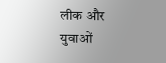लीक और युवाओं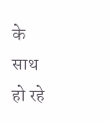के साथ हो रहे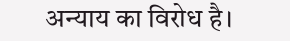अन्याय का विरोध है।